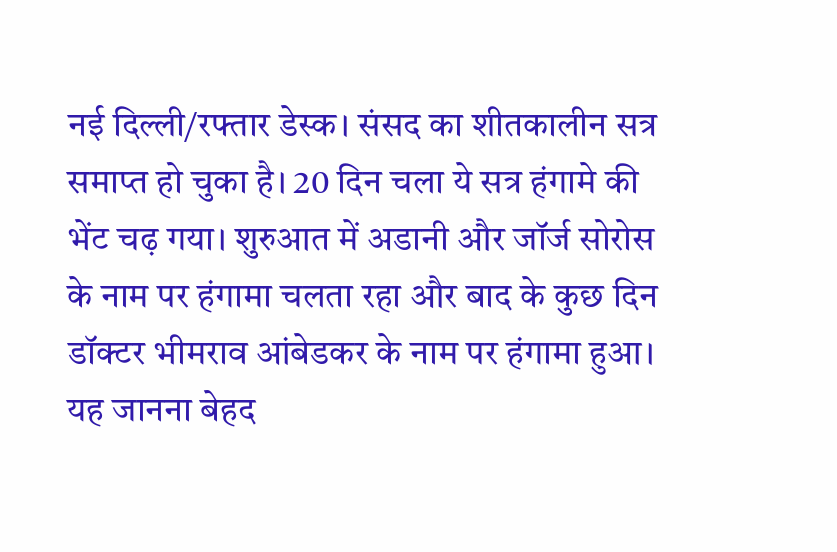नई दिल्ली/रफ्तार डेस्क। संसद का शीतकालीन सत्र समाप्त हो चुका है। 20 दिन चला ये सत्र हंगामे की भेंट चढ़ गया। शुरुआत में अडानी और जॉर्ज सोरोस के नाम पर हंगामा चलता रहा और बाद के कुछ दिन डॉक्टर भीमराव आंबेडकर के नाम पर हंगामा हुआ। यह जानना बेहद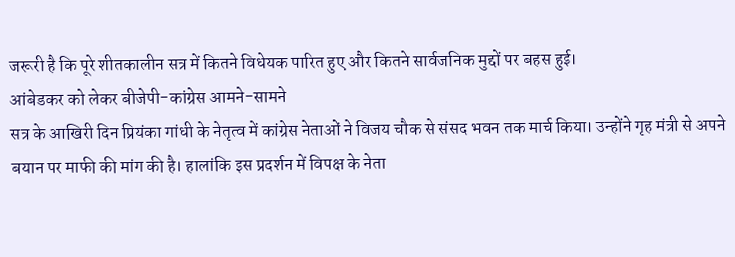जरूरी है कि पूरे शीतकालीन सत्र में कितने विधेयक पारित हुए और कितने सार्वजनिक मुद्दों पर बहस हुई।
आंबेडकर को लेकर बीजेपी-कांग्रेस आमने-सामने
सत्र के आखिरी दिन प्रियंका गांधी के नेतृत्व में कांग्रेस नेताओं ने विजय चौक से संसद भवन तक मार्च किया। उन्होंने गृह मंत्री से अपने बयान पर माफी की मांग की है। हालांकि इस प्रदर्शन में विपक्ष के नेता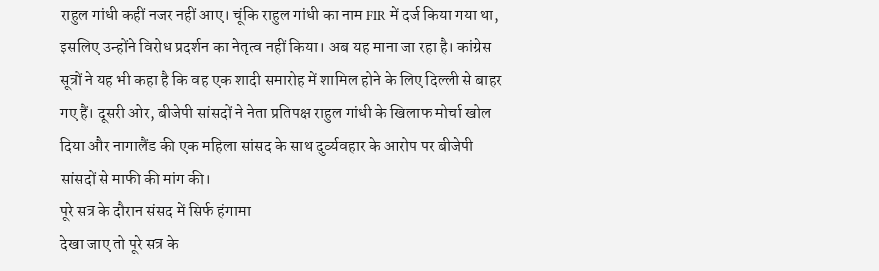राहुल गांधी कहीं नजर नहीं आए। चूंकि राहुल गांधी का नाम FIR में दर्ज किया गया था, इसलिए उन्होंने विरोध प्रदर्शन का नेतृत्व नहीं किया। अब यह माना जा रहा है। कांग्रेस सूत्रों ने यह भी कहा है कि वह एक शादी समारोह में शामिल होने के लिए दिल्ली से बाहर गए हैं। दूसरी ओर, बीजेपी सांसदों ने नेता प्रतिपक्ष राहुल गांधी के खिलाफ मोर्चा खोल दिया और नागालैंड की एक महिला सांसद के साथ दुर्व्यवहार के आरोप पर बीजेपी सांसदों से माफी की मांग की।
पूरे सत्र के दौरान संसद में सिर्फ हंगामा
देखा जाए तो पूरे सत्र के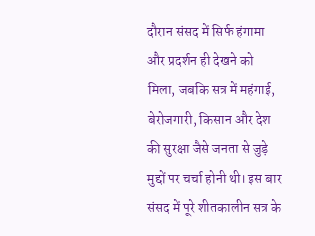दौरान संसद में सिर्फ हंगामा और प्रदर्शन ही देखने को मिला, जबकि सत्र में महंगाई, बेरोजगारी, किसान और देश की सुरक्षा जैसे जनता से जुड़े मुद्दों पर चर्चा होनी थी। इस बार संसद में पूरे शीतकालीन सत्र के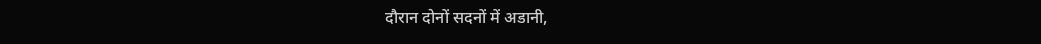दौरान दोनों सदनों में अडानी,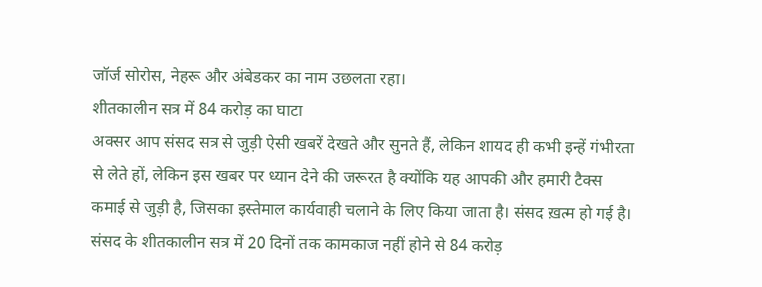जॉर्ज सोरोस, नेहरू और अंबेडकर का नाम उछलता रहा।
शीतकालीन सत्र में 84 करोड़ का घाटा
अक्सर आप संसद सत्र से जुड़ी ऐसी खबरें देखते और सुनते हैं, लेकिन शायद ही कभी इन्हें गंभीरता से लेते हों, लेकिन इस खबर पर ध्यान देने की जरूरत है क्योंकि यह आपकी और हमारी टैक्स कमाई से जुड़ी है, जिसका इस्तेमाल कार्यवाही चलाने के लिए किया जाता है। संसद ख़त्म हो गई है। संसद के शीतकालीन सत्र में 20 दिनों तक कामकाज नहीं होने से 84 करोड़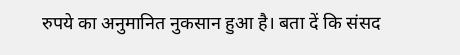रुपये का अनुमानित नुकसान हुआ है। बता दें कि संसद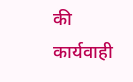की कार्यवाही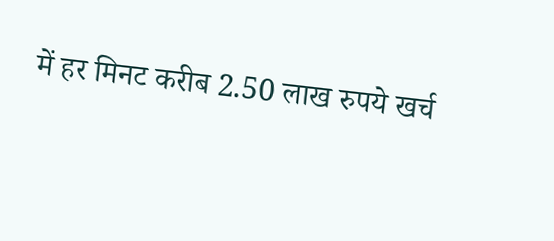में हर मिनट करीब 2.50 लाख रुपये खर्च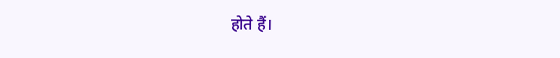होते हैं।